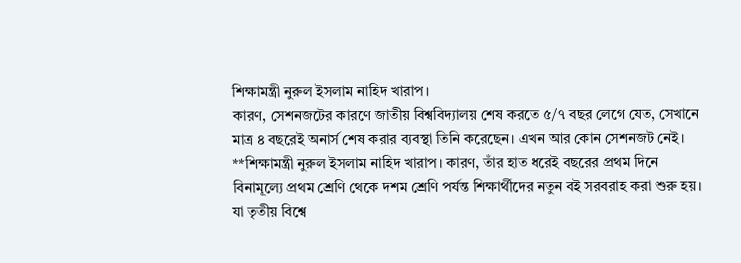শিক্ষামন্ত্রী নুরুল ইসলাম নাহিদ খারাপ।
কারণ, সেশনজটের কারণে জাতীয় বিশ্ববিদ্যালয় শেষ করতে ৫/৭ বছর লেগে যেত, সেখানে মাত্র ৪ বছরেই অনার্স শেষ করার ব্যবস্থা তিনি করেছেন। এখন আর কোন সেশনজট নেই।
**শিক্ষামন্ত্রী নুরুল ইসলাম নাহিদ খারাপ। কারণ, তাঁর হাত ধরেই বছরের প্রথম দিনে বিনামূল্যে প্রথম শ্রেণি থেকে দশম শ্রেণি পর্যন্ত শিক্ষার্থীদের নতুন বই সরবরাহ করা শুরু হয়। যা তৃতীয় বিশ্বে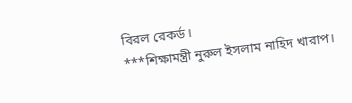বিরল রেকর্ড।
***শিক্ষামন্ত্রী নুরুল ইসলাম নাহিদ খারাপ।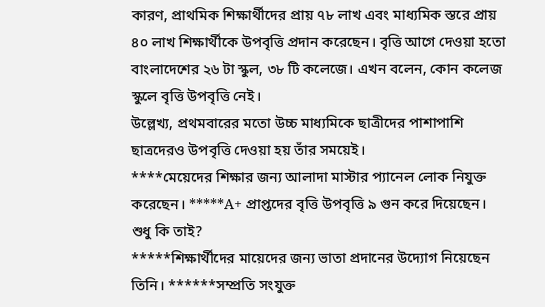কারণ, প্রাথমিক শিক্ষার্থীদের প্রায় ৭৮ লাখ এবং মাধ্যমিক স্তরে প্রায় ৪০ লাখ শিক্ষার্থীকে উপবৃত্তি প্রদান করেছেন। বৃত্তি আগে দেওয়া হতো বাংলাদেশের ২৬ টা স্কুল, ৩৮ টি কলেজে। এখন বলেন, কোন কলেজ স্কুলে বৃত্তি উপবৃত্তি নেই।
উল্লেখ্য, প্রথমবারের মতো উচ্চ মাধ্যমিকে ছাত্রীদের পাশাপাশি ছাত্রদেরও উপবৃত্তি দেওয়া হয় তাঁর সময়েই।
****মেয়েদের শিক্ষার জন্য আলাদা মাস্টার প্যানেল লোক নিযুক্ত করেছেন। *****A+ প্রাপ্তদের বৃত্তি উপবৃত্তি ৯ গুন করে দিয়েছেন।
শুধু কি তাই?
*****শিক্ষার্থীদের মায়েদের জন্য ভাতা প্রদানের উদ্যোগ নিয়েছেন তিনি। ******সম্প্রতি সংযুক্ত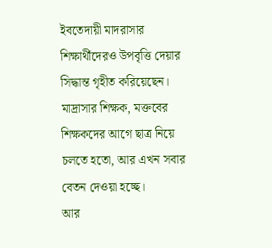ইবতেদায়ী মাদরাসার শিক্ষার্থীদেরও উপবৃত্তি দেয়ার সিদ্ধান্ত গৃহীত করিয়েছেন। মাদ্রাসার শিক্ষক, মক্তবের শিক্ষকদের আগে ছাত্র নিয়ে চলতে হতো, আর এখন সবার বেতন দেওয়া হচ্ছে।
আর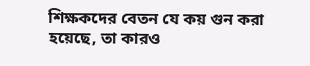শিক্ষকদের বেতন যে কয় গুন করা হয়েছে, তা কারও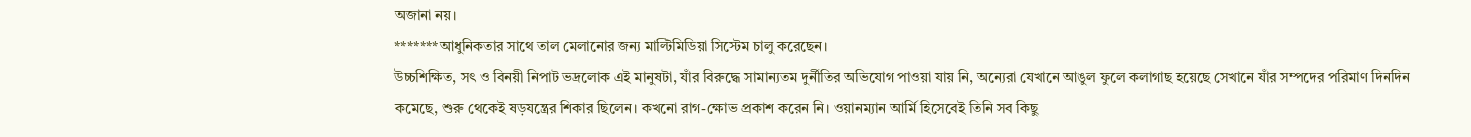অজানা নয়।
*******আধুনিকতার সাথে তাল মেলানোর জন্য মাল্টিমিডিয়া সিস্টেম চালু করেছেন।
উচ্চশিক্ষিত, সৎ ও বিনয়ী নিপাট ভদ্রলোক এই মানুষটা, যাঁর বিরুদ্ধে সামান্যতম দুর্নীতির অভিযোগ পাওয়া যায় নি, অন্যেরা যেখানে আঙুল ফুলে কলাগাছ হয়েছে সেখানে যাঁর সম্পদের পরিমাণ দিনদিন কমেছে, শুরু থেকেই ষড়যন্ত্রের শিকার ছিলেন। কখনো রাগ-ক্ষোভ প্রকাশ করেন নি। ওয়ানম্যান আর্মি হিসেবেই তিনি সব কিছু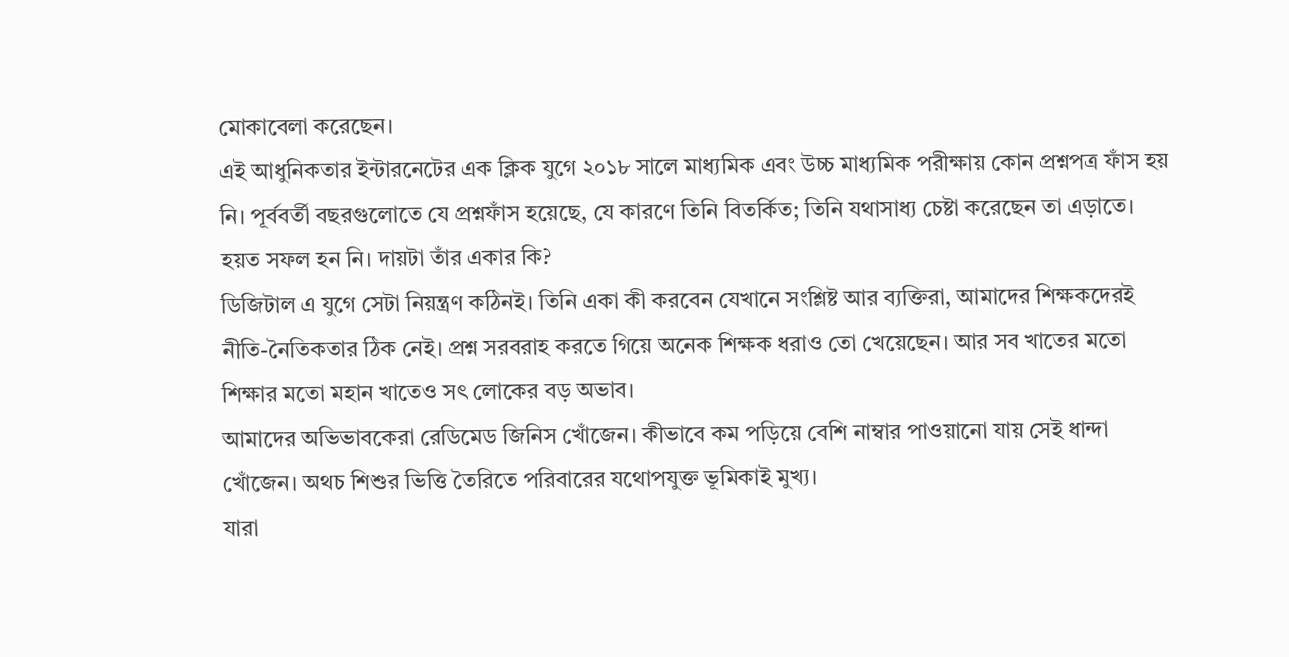মোকাবেলা করেছেন।
এই আধুনিকতার ইন্টারনেটের এক ক্লিক যুগে ২০১৮ সালে মাধ্যমিক এবং উচ্চ মাধ্যমিক পরীক্ষায় কোন প্রশ্নপত্র ফাঁস হয় নি। পূর্ববর্তী বছরগুলোতে যে প্রশ্নফাঁস হয়েছে, যে কারণে তিনি বিতর্কিত; তিনি যথাসাধ্য চেষ্টা করেছেন তা এড়াতে। হয়ত সফল হন নি। দায়টা তাঁর একার কি?
ডিজিটাল এ যুগে সেটা নিয়ন্ত্রণ কঠিনই। তিনি একা কী করবেন যেখানে সংশ্লিষ্ট আর ব্যক্তিরা, আমাদের শিক্ষকদেরই নীতি-নৈতিকতার ঠিক নেই। প্রশ্ন সরবরাহ করতে গিয়ে অনেক শিক্ষক ধরাও তো খেয়েছেন। আর সব খাতের মতো শিক্ষার মতো মহান খাতেও সৎ লোকের বড় অভাব।
আমাদের অভিভাবকেরা রেডিমেড জিনিস খোঁজেন। কীভাবে কম পড়িয়ে বেশি নাম্বার পাওয়ানো যায় সেই ধান্দা খোঁজেন। অথচ শিশুর ভিত্তি তৈরিতে পরিবারের যথোপযুক্ত ভূমিকাই মুখ্য।
যারা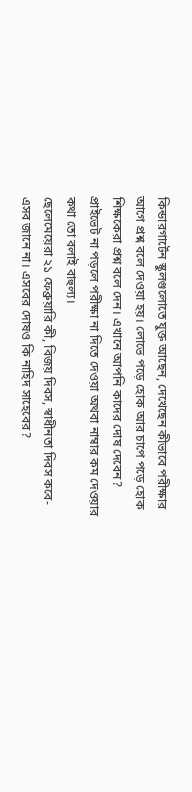কিন্ডারগার্টেন স্কুলগুলোতে যুক্ত আছেন, দেখেছেন কীভাবে পরীক্ষার আগে প্রশ্ন বলে দেওয়া হয়। লোভে পড়ে হোক আর চাপে পড়ে হোক শিক্ষকেরা প্রশ্ন বলে দেন। এখানে আপনি কাদের দোষ দেবেন? প্রাইভেট না পড়লে পরীক্ষা না দিতে দেওয়া অথবা নাম্বার কম দেওয়ার কথা তো বলাই বাহুল্য।
ছেলেমেয়েরা ২১ ফেব্রুয়ারি কী, বিজয় দিবস, স্বাধীনতা দিবস কবে- এসব জানে না। এসবের দোষও কি নাহিদ সাহেবের?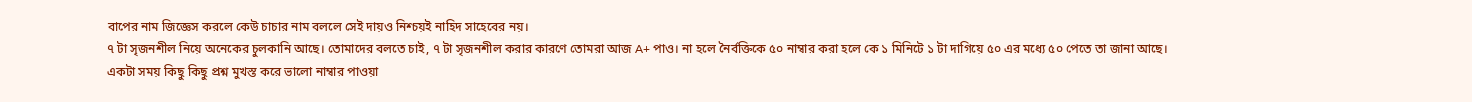বাপের নাম জিজ্ঞেস করলে কেউ চাচার নাম বললে সেই দায়ও নিশ্চয়ই নাহিদ সাহেবের নয়।
৭ টা সৃজনশীল নিয়ে অনেকের চুলকানি আছে। তোমাদের বলতে চাই, ৭ টা সৃজনশীল করার কারণে তোমরা আজ A+ পাও। না হলে নৈর্বক্তিকে ৫০ নাম্বার করা হলে কে ১ মিনিটে ১ টা দাগিয়ে ৫০ এর মধ্যে ৫০ পেতে তা জানা আছে।
একটা সময় কিছু কিছু প্রশ্ন মুখস্ত করে ভালো নাম্বার পাওয়া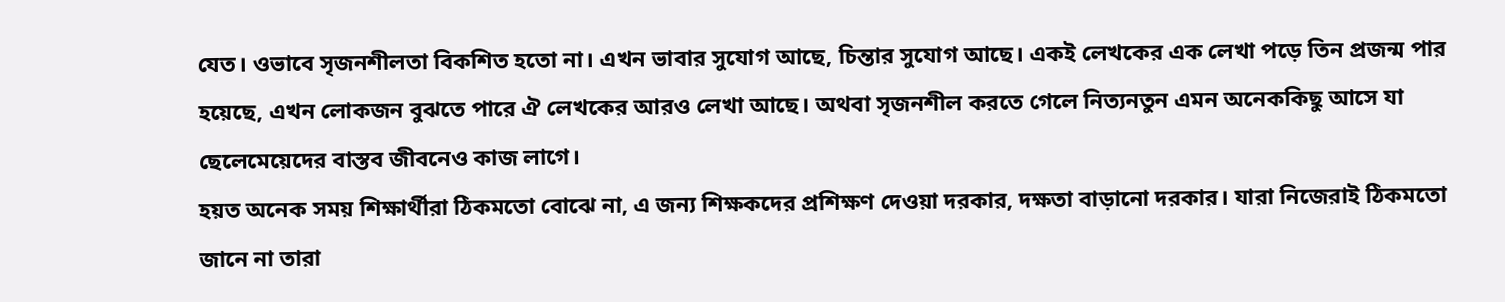যেত। ওভাবে সৃজনশীলতা বিকশিত হতো না। এখন ভাবার সুযোগ আছে, চিন্তার সুযোগ আছে। একই লেখকের এক লেখা পড়ে তিন প্রজন্ম পার হয়েছে, এখন লোকজন বুঝতে পারে ঐ লেখকের আরও লেখা আছে। অথবা সৃজনশীল করতে গেলে নিত্যনতুন এমন অনেককিছু আসে যা ছেলেমেয়েদের বাস্তব জীবনেও কাজ লাগে।
হয়ত অনেক সময় শিক্ষার্থীরা ঠিকমতো বোঝে না, এ জন্য শিক্ষকদের প্রশিক্ষণ দেওয়া দরকার, দক্ষতা বাড়ানো দরকার। যারা নিজেরাই ঠিকমতো জানে না তারা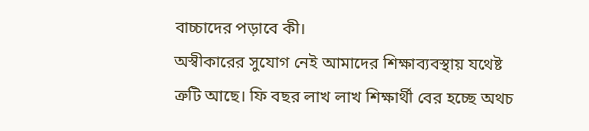বাচ্চাদের পড়াবে কী।
অস্বীকারের সুযোগ নেই আমাদের শিক্ষাব্যবস্থায় যথেষ্ট ত্রুটি আছে। ফি বছর লাখ লাখ শিক্ষার্থী বের হচ্ছে অথচ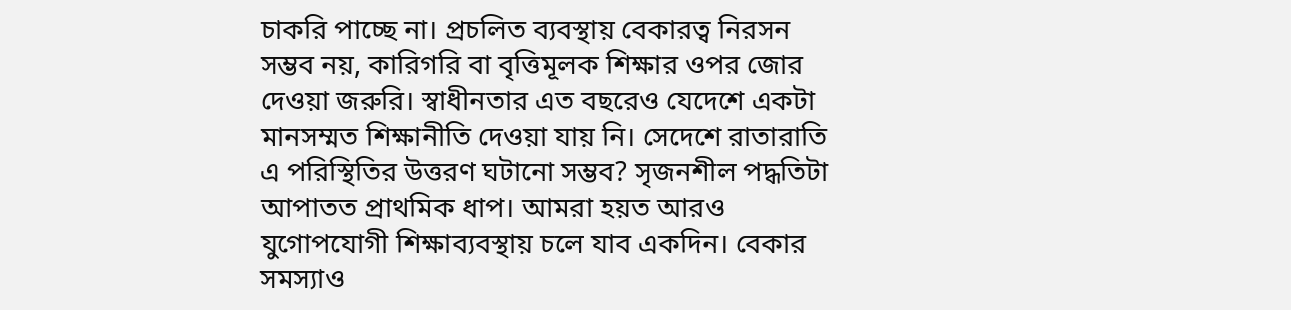চাকরি পাচ্ছে না। প্রচলিত ব্যবস্থায় বেকারত্ব নিরসন সম্ভব নয়, কারিগরি বা বৃত্তিমূলক শিক্ষার ওপর জোর দেওয়া জরুরি। স্বাধীনতার এত বছরেও যেদেশে একটা মানসম্মত শিক্ষানীতি দেওয়া যায় নি। সেদেশে রাতারাতি এ পরিস্থিতির উত্তরণ ঘটানো সম্ভব? সৃজনশীল পদ্ধতিটা আপাতত প্রাথমিক ধাপ। আমরা হয়ত আরও যুগোপযোগী শিক্ষাব্যবস্থায় চলে যাব একদিন। বেকার সমস্যাও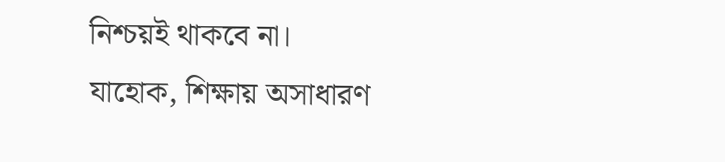নিশ্চয়ই থাকবে না।
যাহোক, শিক্ষায় অসাধারণ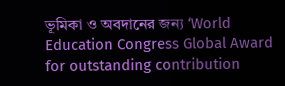ভূমিকা ও অবদানের জন্য ‘World Education Congress Global Award for outstanding contribution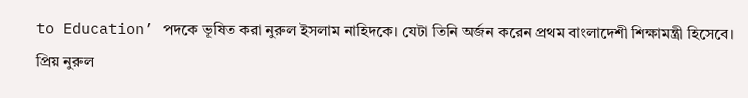to Education’ পদকে ভূষিত করা নুরুল ইসলাম নাহিদকে। যেটা তিনি অর্জন করেন প্রথম বাংলাদেশী শিক্ষামন্ত্রী হিসেবে।
প্রিয় নুরুল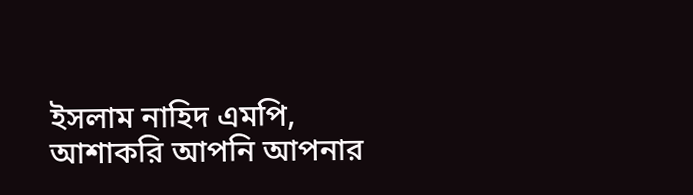ইসলাম নাহিদ এমপি,
আশাকরি আপনি আপনার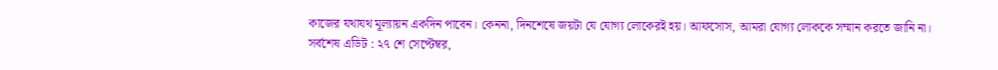কাজের যথাযথ মূল্যায়ন একদিন পাবেন। কেননা, দিনশেষে জয়টা যে যোগ্য লোকেরই হয়। আফসোস, আমরা যোগ্য লোককে সম্মান করতে জানি না।
সর্বশেষ এডিট : ২৭ শে সেপ্টেম্বর,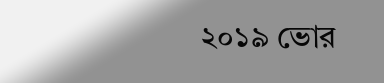২০১৯ ভোর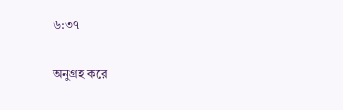৬:৩৭

অনুগ্রহ করে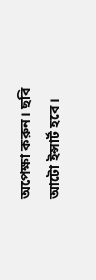অপেক্ষা করুন। ছবি আটো ইন্সার্ট হবে।